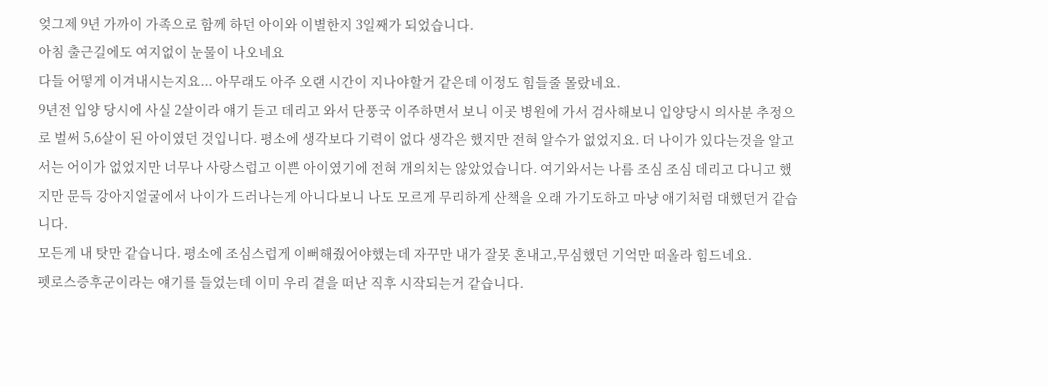엊그제 9년 가까이 가족으로 함께 하던 아이와 이별한지 3일째가 되었습니다.
아침 출근길에도 여지없이 눈물이 나오네요
다들 어떻게 이겨내시는지요... 아무래도 아주 오랜 시간이 지나야할거 같은데 이정도 힘들줄 몰랐네요.
9년전 입양 당시에 사실 2살이라 얘기 듣고 데리고 와서 단풍국 이주하면서 보니 이곳 병원에 가서 검사해보니 입양당시 의사분 추정으로 벌써 5,6살이 된 아이였던 것입니다. 평소에 생각보다 기력이 없다 생각은 했지만 전혀 알수가 없었지요. 더 나이가 있다는것을 알고서는 어이가 없었지만 너무나 사랑스럽고 이쁜 아이였기에 전혀 개의치는 않았었습니다. 여기와서는 나름 조심 조심 데리고 다니고 했지만 문득 강아지얼굴에서 나이가 드러나는게 아니다보니 나도 모르게 무리하게 산책을 오래 가기도하고 마냥 애기처럼 대했던거 같습니다.
모든게 내 탓만 같습니다. 평소에 조심스럽게 이뻐해줬어야했는데 자꾸만 내가 잘못 혼내고,무심했던 기억만 떠올라 힘드네요.
펫로스증후군이라는 얘기를 들었는데 이미 우리 곁을 떠난 직후 시작되는거 같습니다.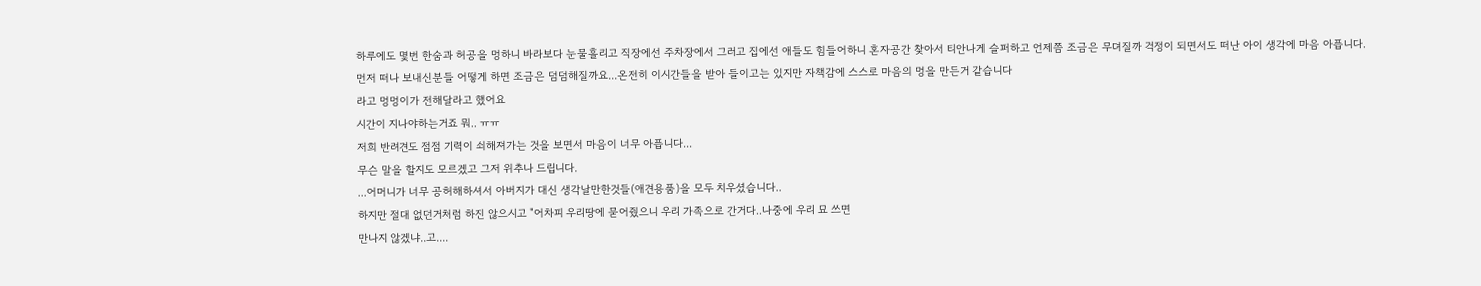하루에도 몇번 한숨과 허공을 멍하니 바라보다 눈물흘리고 직장에선 주차장에서 그러고 집에선 애들도 힘들어하니 혼자공간 찾아서 티안나게 슬퍼하고 언제쯤 조금은 무뎌질까 걱정이 되면서도 떠난 아이 생각에 마음 아픕니다.
먼저 떠나 보내신분들 어떻게 하면 조금은 덤덤해질까요...온전히 이시간들을 받아 들이고는 있지만 자책감에 스스로 마음의 멍을 만든거 같습니다
라고 멍멍이가 전해달라고 했어요
시간이 지나야하는거죠 뭐.. ㅠㅠ
저희 반려견도 점점 기력이 쇠해져가는 것을 보면서 마음이 너무 아픕니다...
무슨 말을 할지도 모르겠고 그저 위추나 드립니다.
...어머니가 너무 공허해하셔서 아버지가 대신 생각날만한것들(애견용품)을 모두 치우셨습니다..
하지만 절대 없던거처럼 하진 않으시고 "어차피 우리땅에 묻어줬으니 우리 가족으로 간거다..나중에 우리 묘 쓰면
만나지 않겠냐..고....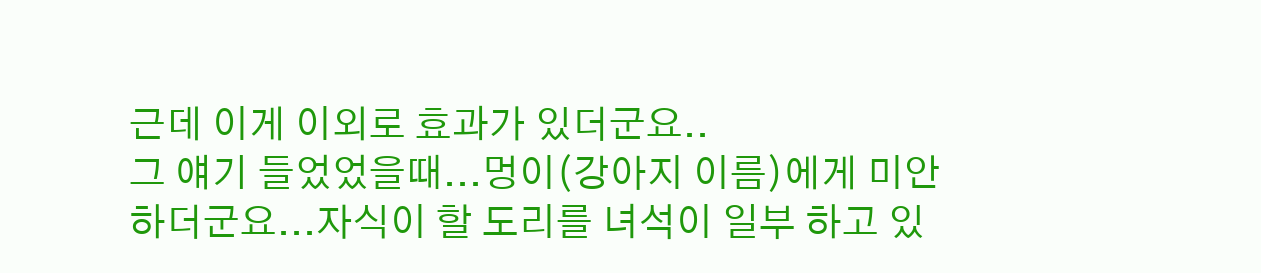근데 이게 이외로 효과가 있더군요..
그 얘기 들었었을때...멍이(강아지 이름)에게 미안하더군요...자식이 할 도리를 녀석이 일부 하고 있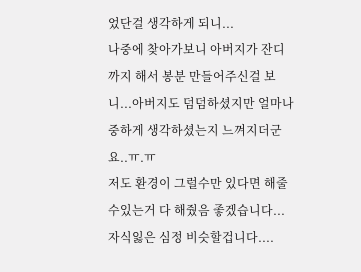었단걸 생각하게 되니...
나중에 찾아가보니 아버지가 잔디까지 해서 봉분 만들어주신걸 보니...아버지도 덤덤하셨지만 얼마나 중하게 생각하셨는지 느껴지더군요..ㅠ.ㅠ
저도 환경이 그럴수만 있다면 해줄수있는거 다 해줬음 좋겠습니다...
자식잃은 심정 비슷할겁니다....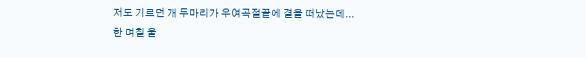저도 기르던 개 두마리가 우여곡절끝에 곁을 떠났는데...
한 며칠 울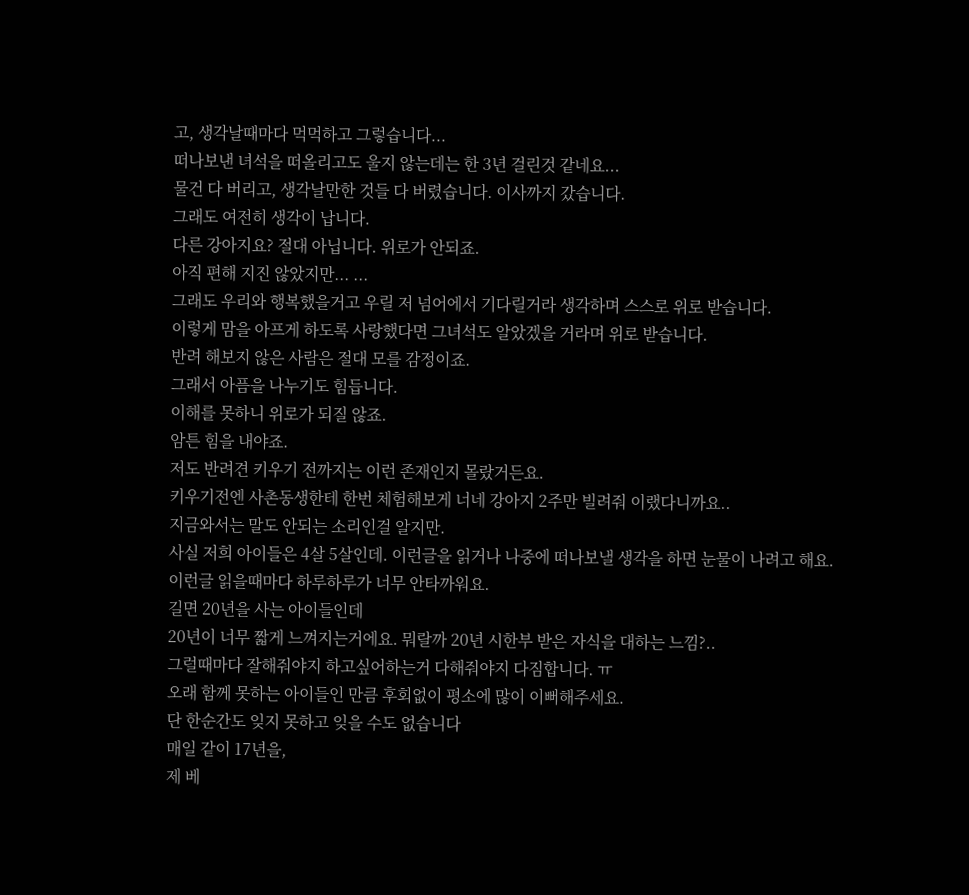고, 생각날때마다 먹먹하고 그렇습니다...
떠나보낸 녀석을 떠올리고도 울지 않는데는 한 3년 걸린것 같네요...
물건 다 버리고, 생각날만한 것들 다 버렸습니다. 이사까지 갔습니다.
그래도 여전히 생각이 납니다.
다른 강아지요? 절대 아닙니다. 위로가 안되죠.
아직 편해 지진 않았지만... ...
그래도 우리와 행복했을거고 우릴 저 넘어에서 기다릴거라 생각하며 스스로 위로 받습니다.
이렇게 맘을 아프게 하도록 사랑했다면 그녀석도 알았겠을 거라며 위로 받습니다.
반려 해보지 않은 사람은 절대 모를 감정이죠.
그래서 아픔을 나누기도 힘듭니다.
이해를 못하니 위로가 되질 않죠.
암튼 힘을 내야죠.
저도 반려견 키우기 전까지는 이런 존재인지 몰랐거든요.
키우기전엔 사촌동생한테 한번 체험해보게 너네 강아지 2주만 빌려줘 이랬다니까요..
지금와서는 말도 안되는 소리인걸 알지만.
사실 저희 아이들은 4살 5살인데. 이런글을 읽거나 나중에 떠나보낼 생각을 하면 눈물이 나려고 해요.
이런글 읽을때마다 하루하루가 너무 안타까워요.
길면 20년을 사는 아이들인데
20년이 너무 짧게 느껴지는거에요. 뭐랄까 20년 시한부 받은 자식을 대하는 느낌?..
그럴때마다 잘해줘야지 하고싶어하는거 다해줘야지 다짐합니다. ㅠ
오래 함께 못하는 아이들인 만큼 후회없이 평소에 많이 이뻐해주세요.
단 한순간도 잊지 못하고 잊을 수도 없습니다
매일 같이 17년을,
제 베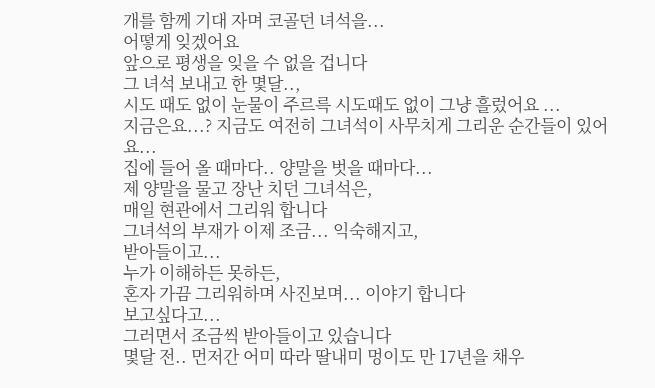개를 함께 기대 자며 코골던 녀석을...
어떻게 잊겠어요
앞으로 평생을 잊을 수 없을 겁니다
그 녀석 보내고 한 몇달..,
시도 때도 없이 눈물이 주르륵 시도때도 없이 그냥 흘렀어요 ...
지금은요...? 지금도 여전히 그녀석이 사무치게 그리운 순간들이 있어요...
집에 들어 올 때마다.. 양말을 벗을 때마다...
제 양말을 물고 장난 치던 그녀석은,
매일 현관에서 그리워 합니다
그녀석의 부재가 이제 조금... 익숙해지고,
받아들이고...
누가 이해하든 못하든,
혼자 가끔 그리워하며 사진보며... 이야기 합니다
보고싶다고...
그러면서 조금씩 받아들이고 있습니다
몇달 전.. 먼저간 어미 따라 딸내미 멍이도 만 17년을 채우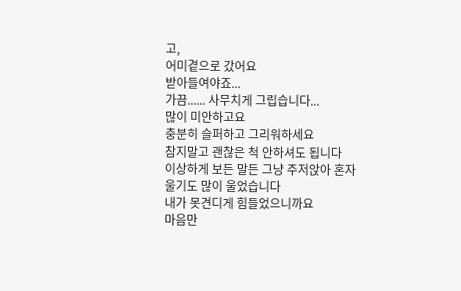고,
어미곁으로 갔어요
받아들여야죠...
가끔...... 사무치게 그립습니다...
많이 미안하고요
충분히 슬퍼하고 그리워하세요
참지말고 괜찮은 척 안하셔도 됩니다
이상하게 보든 말든 그냥 주저앉아 혼자 울기도 많이 울었습니다
내가 못견디게 힘들었으니까요
마음만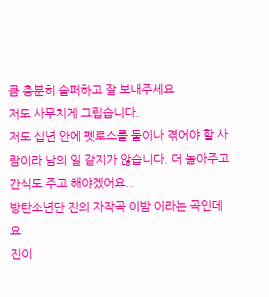큼 충분히 슬퍼하고 잘 보내주세요
저도 사무치게 그립습니다.
저도 십년 안에 펫로스를 둘이나 겪어야 할 사람이라 남의 일 같지가 않습니다. 더 놀아주고 간식도 주고 해야겠어요..
방탄소년단 진의 자작곡 이밤 이라는 곡인데요
진이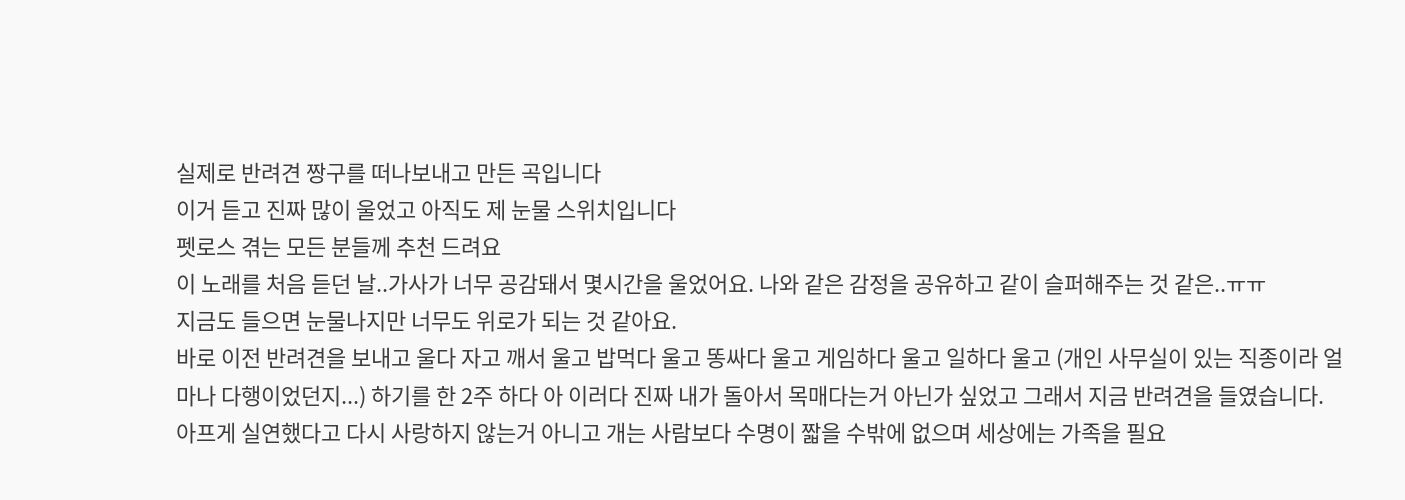실제로 반려견 짱구를 떠나보내고 만든 곡입니다
이거 듣고 진짜 많이 울었고 아직도 제 눈물 스위치입니다
펫로스 겪는 모든 분들께 추천 드려요
이 노래를 처음 듣던 날..가사가 너무 공감돼서 몇시간을 울었어요. 나와 같은 감정을 공유하고 같이 슬퍼해주는 것 같은..ㅠㅠ
지금도 들으면 눈물나지만 너무도 위로가 되는 것 같아요.
바로 이전 반려견을 보내고 울다 자고 깨서 울고 밥먹다 울고 똥싸다 울고 게임하다 울고 일하다 울고 (개인 사무실이 있는 직종이라 얼마나 다행이었던지...) 하기를 한 2주 하다 아 이러다 진짜 내가 돌아서 목매다는거 아닌가 싶었고 그래서 지금 반려견을 들였습니다.
아프게 실연했다고 다시 사랑하지 않는거 아니고 개는 사람보다 수명이 짧을 수밖에 없으며 세상에는 가족을 필요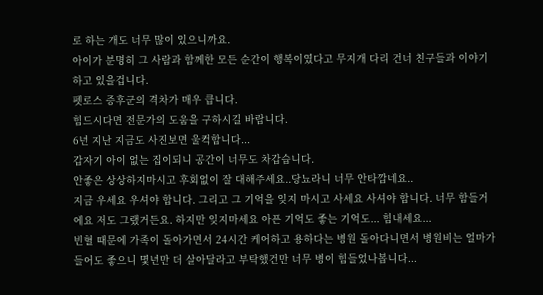로 하는 개도 너무 많이 있으니까요.
아이가 분명히 그 사람과 함께한 모든 순간이 행복이였다고 무지개 다리 건너 친구들과 이야기 하고 있을겁니다.
펫로스 증후군의 격차가 매우 큽니다.
힘드시다면 전문가의 도움을 구하시길 바랍니다.
6년 지난 지금도 사진보면 울컥합니다...
갑자기 아이 없는 집이되니 공간이 너무도 차갑습니다.
안좋은 상상하지마시고 후회없이 잘 대해주세요..당뇨라니 너무 안타깝네요..
지금 우세요 우셔야 합니다. 그리고 그 기억을 잊지 마시고 사세요 사셔야 합니다. 너무 함들거에요 저도 그랬거든요. 하지만 잊지마세요 아픈 기억도 좋는 기억도... 힘내세요...
빈혈 때문에 가족이 돌아가면서 24시간 케어하고 용하다는 병원 돌아다니면서 병원비는 얼마가 들어도 좋으니 몇년만 더 살아달라고 부탁했건만 너무 병이 힘들었나봅니다...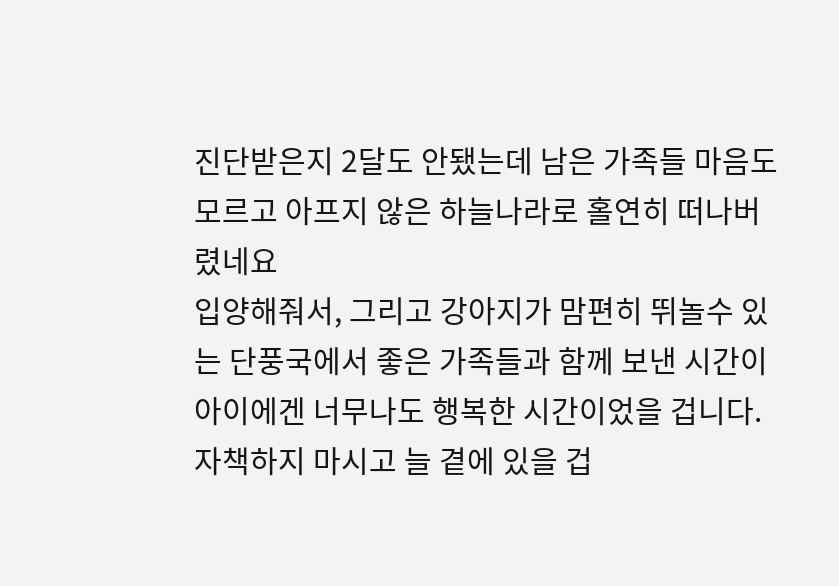진단받은지 2달도 안됐는데 남은 가족들 마음도 모르고 아프지 않은 하늘나라로 홀연히 떠나버렸네요
입양해줘서, 그리고 강아지가 맘편히 뛰놀수 있는 단풍국에서 좋은 가족들과 함께 보낸 시간이 아이에겐 너무나도 행복한 시간이었을 겁니다.
자책하지 마시고 늘 곁에 있을 겁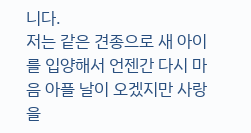니다.
저는 같은 견종으로 새 아이를 입양해서 언젠간 다시 마음 아플 날이 오겠지만 사랑을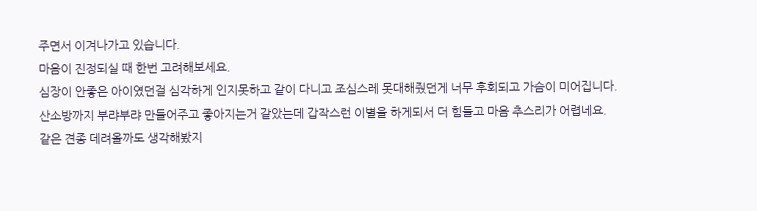주면서 이겨나가고 있습니다.
마음이 진정되실 때 한번 고려해보세요.
심장이 안좋은 아이였던걸 심각하게 인지못하고 같이 다니고 조심스레 못대해줬던게 너무 후회되고 가슴이 미어집니다.
산소방까지 부랴부랴 만들어주고 좋아지는거 같았는데 갑작스런 이별을 하게되서 더 힘들고 마음 추스리가 어렵네요.
같은 견종 데려올까도 생각해봤지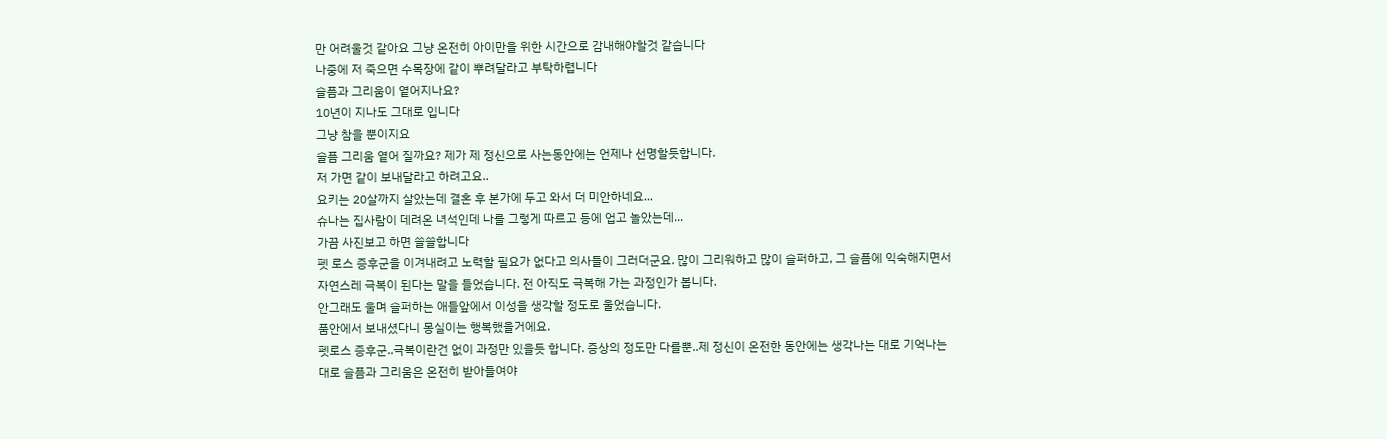만 어려울것 같아요 그냥 온전히 아이만을 위한 시간으로 감내해야할것 같습니다
나중에 저 죽으면 수목장에 같이 뿌려달라고 부탁하렵니다
슬픔과 그리움이 옅어지나요?
10년이 지나도 그대로 입니다
그냥 참을 뿐이지요
슬픔 그리움 옅어 질까요? 제가 제 정신으로 사는동안에는 언제나 선명할듯합니다.
저 가면 같이 보내달라고 하려고요..
요키는 20살까지 살았는데 결혼 후 본가에 두고 와서 더 미안하네요...
슈나는 집사람이 데려온 녀석인데 나를 그렇게 따르고 등에 업고 놀았는데...
가끔 사진보고 하면 쓸쓸합니다
펫 로스 증후군을 이겨내려고 노력할 필요가 없다고 의사들이 그러더군요. 많이 그리워하고 많이 슬퍼하고, 그 슬픔에 익숙해지면서 자연스레 극복이 된다는 말을 들었습니다. 전 아직도 극복해 가는 과정인가 봅니다.
안그래도 울며 슬퍼하는 애들앞에서 이성을 생각할 정도로 울었습니다.
품안에서 보내셨다니 몽실이는 행복했을거에요.
펫로스 증후군..극복이란건 없이 과정만 있을듯 합니다. 증상의 정도만 다를뿐..제 정신이 온전한 동안에는 생각나는 대로 기억나는 대로 슬픔과 그리움은 온전히 받아들여야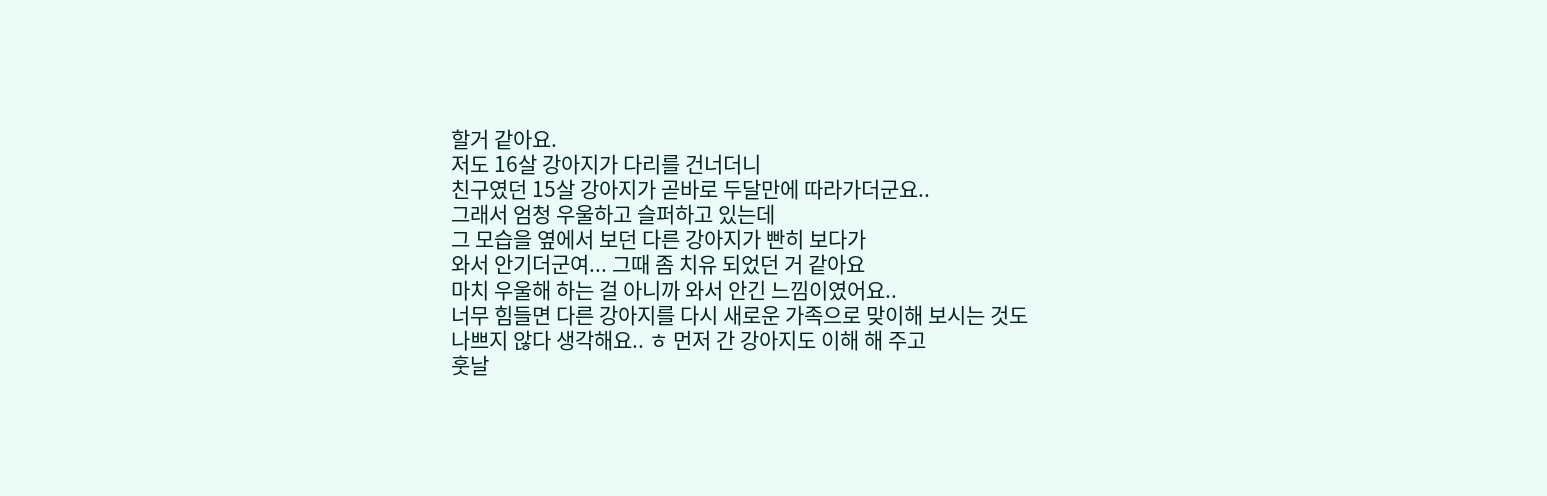할거 같아요.
저도 16살 강아지가 다리를 건너더니
친구였던 15살 강아지가 곧바로 두달만에 따라가더군요..
그래서 엄청 우울하고 슬퍼하고 있는데
그 모습을 옆에서 보던 다른 강아지가 빤히 보다가
와서 안기더군여... 그때 좀 치유 되었던 거 같아요
마치 우울해 하는 걸 아니까 와서 안긴 느낌이였어요..
너무 힘들면 다른 강아지를 다시 새로운 가족으로 맞이해 보시는 것도
나쁘지 않다 생각해요.. ㅎ 먼저 간 강아지도 이해 해 주고
훗날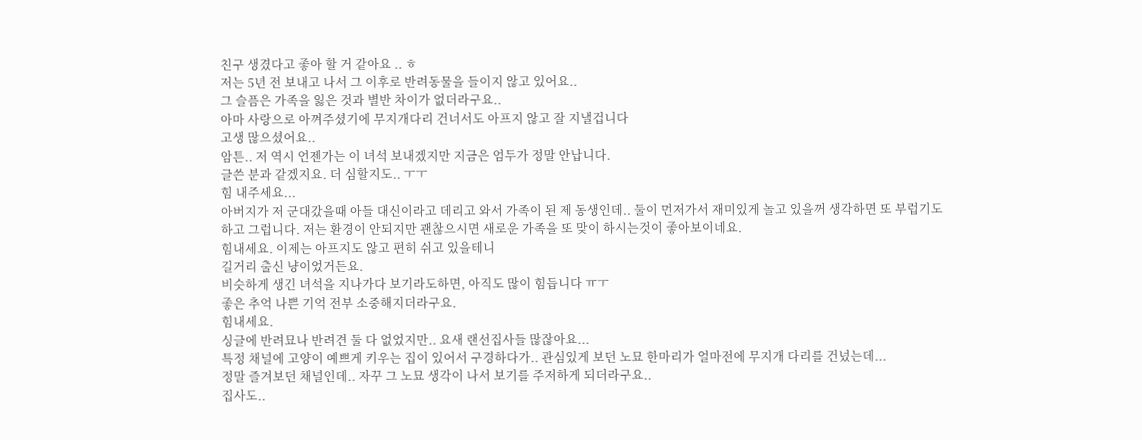친구 생겼다고 좋아 할 거 같아요 .. ㅎ
저는 5년 전 보내고 나서 그 이후로 반려동물을 들이지 않고 있어요..
그 슬픔은 가족을 잃은 것과 별반 차이가 없더라구요..
아마 사랑으로 아껴주셨기에 무지개다리 건너서도 아프지 않고 잘 지낼겁니다
고생 많으셨어요..
암튼.. 저 역시 언젠가는 이 녀석 보내겠지만 지금은 엄두가 정말 안납니다.
글쓴 분과 같겠지요. 더 심할지도.. ㅜㅜ
힘 내주세요...
아버지가 저 군대갔을때 아들 대신이라고 데리고 와서 가족이 된 제 동생인데.. 둘이 먼저가서 재미있게 놀고 있을꺼 생각하면 또 부럽기도 하고 그럽니다. 저는 환경이 안되지만 괜찮으시면 새로운 가족을 또 맞이 하시는것이 좋아보이네요.
힘내세요. 이제는 아프지도 않고 편히 쉬고 있을테니
길거리 출신 냥이었거든요.
비슷하게 생긴 녀석을 지나가다 보기라도하면, 아직도 많이 힘듭니다 ㅠㅜ
좋은 추억 나쁜 기억 전부 소중해지더라구요.
힘내세요.
싱글에 반려묘나 반려견 둘 다 없었지만.. 요새 랜선집사들 많잖아요...
특정 채널에 고양이 예쁘게 키우는 집이 있어서 구경하다가.. 관심있게 보던 노묘 한마리가 얼마전에 무지개 다리를 건넜는데...
정말 즐겨보던 채널인데.. 자꾸 그 노묘 생각이 나서 보기를 주저하게 되더라구요..
집사도..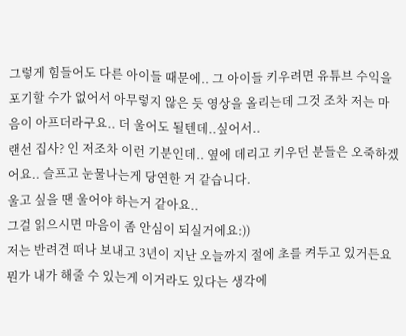그렇게 힘들어도 다른 아이들 때문에.. 그 아이들 키우려면 유튜브 수익을 포기할 수가 없어서 아무렇지 않은 듯 영상을 올리는데 그것 조차 저는 마음이 아프더라구요.. 더 울어도 될텐데..싶어서..
랜선 집사? 인 저조차 이런 기분인데.. 옆에 데리고 키우던 분들은 오죽하겠어요.. 슬프고 눈물나는게 당연한 거 같습니다.
울고 싶을 땐 울어야 하는거 같아요..
그걸 읽으시면 마음이 좀 안심이 되실거에요:))
저는 반려견 떠나 보내고 3년이 지난 오늘까지 절에 초를 켜두고 있거든요
뭔가 내가 해줄 수 있는게 이거라도 있다는 생각에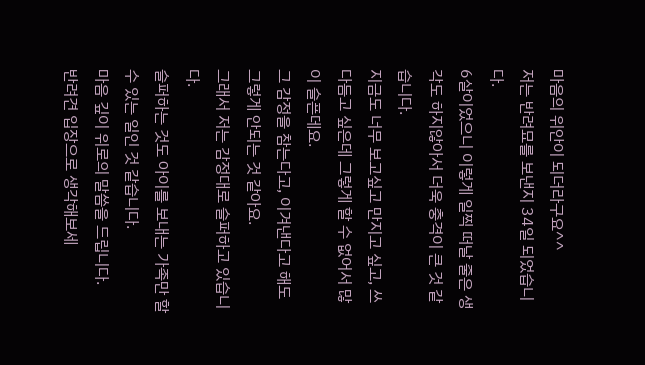마음의 위안이 되더라구요^^
저는 반려묘를 보낸지 34일 되었습니다.
6살이었으니 이렇게 일찍 떠날 줄은 생각도 하지않아서 더욱 충격이 큰 것 같습니다.
지금도 너무 보고싶고 만지고 싶고, 쓰다듬고 싶은데 그렇게 할 수 없어서 많이 슬픈데요.
그 감정을 참는다고, 이겨낸다고 해도 그렇게 안되는 것 같아요.
그래서 저는 감정대로 슬퍼하고 있습니다.
슬퍼하는 것도 아이를 보내는 가족만 할 수 있는 일인 것 같습니다.
마음 깊이 위로의 말씀을 드립니다.
반려견 입장으로 생각해보세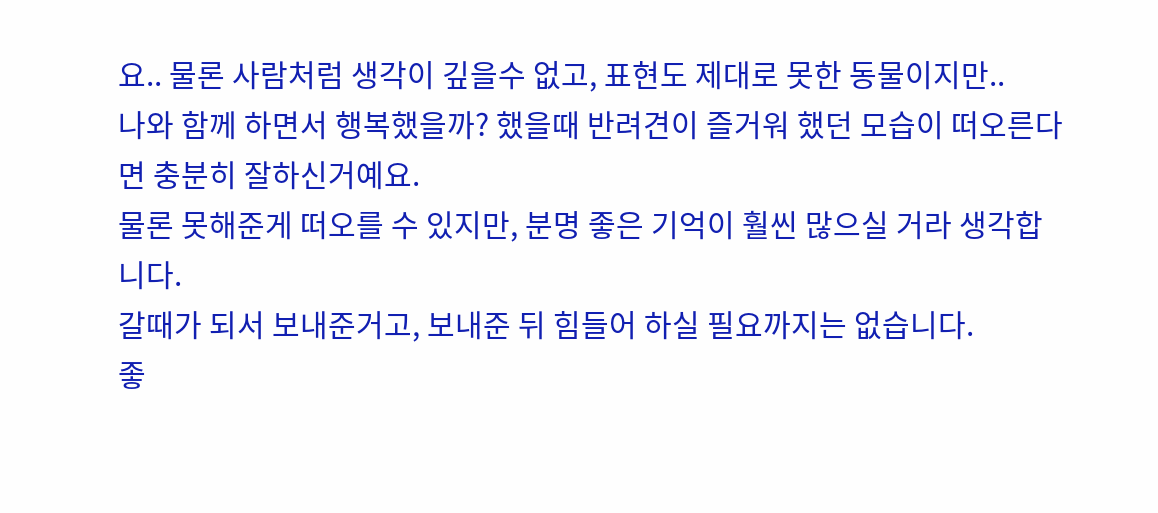요.. 물론 사람처럼 생각이 깊을수 없고, 표현도 제대로 못한 동물이지만..
나와 함께 하면서 행복했을까? 했을때 반려견이 즐거워 했던 모습이 떠오른다면 충분히 잘하신거예요.
물론 못해준게 떠오를 수 있지만, 분명 좋은 기억이 훨씬 많으실 거라 생각합니다.
갈때가 되서 보내준거고, 보내준 뒤 힘들어 하실 필요까지는 없습니다.
좋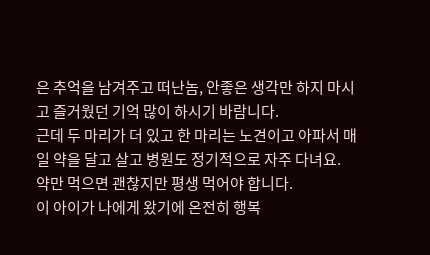은 추억을 남겨주고 떠난놈, 안좋은 생각만 하지 마시고 즐거웠던 기억 많이 하시기 바람니다.
근데 두 마리가 더 있고 한 마리는 노견이고 아파서 매일 약을 달고 살고 병원도 정기적으로 자주 다녀요.
약만 먹으면 괜찮지만 평생 먹어야 합니다.
이 아이가 나에게 왔기에 온전히 행복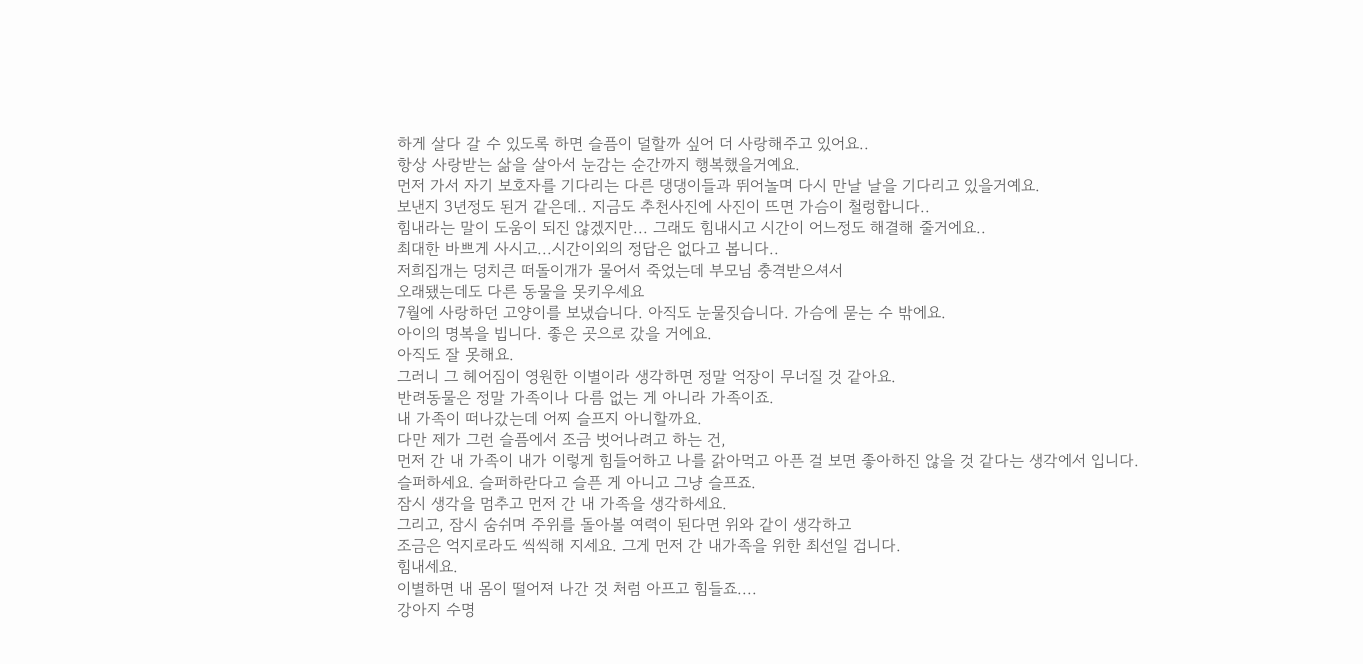하게 살다 갈 수 있도록 하면 슬픔이 덜할까 싶어 더 사랑해주고 있어요..
항상 사랑받는 삶을 살아서 눈감는 순간까지 행복했을거예요.
먼저 가서 자기 보호자를 기다리는 다른 댕댕이들과 뛰어놀며 다시 만날 날을 기다리고 있을거예요.
보낸지 3년정도 된거 같은데.. 지금도 추천사진에 사진이 뜨면 가슴이 철렁합니다..
힘내라는 말이 도움이 되진 않겠지만... 그래도 힘내시고 시간이 어느정도 해결해 줄거에요..
최대한 바쁘게 사시고...시간이외의 정답은 없다고 봅니다..
저희집개는 덩치큰 떠돌이개가 물어서 죽었는데 부모님 충격받으셔서
오래됐는데도 다른 동물을 못키우세요
7월에 사랑하던 고양이를 보냈습니다. 아직도 눈물짓습니다. 가슴에 묻는 수 밖에요.
아이의 명복을 빕니다. 좋은 곳으로 갔을 거에요.
아직도 잘 못해요.
그러니 그 헤어짐이 영원한 이별이라 생각하면 정말 억장이 무너질 것 같아요.
반려동물은 정말 가족이나 다름 없는 게 아니라 가족이죠.
내 가족이 떠나갔는데 어찌 슬프지 아니할까요.
다만 제가 그런 슬픔에서 조금 벗어나려고 하는 건,
먼저 간 내 가족이 내가 이렇게 힘들어하고 나를 갉아먹고 아픈 걸 보면 좋아하진 않을 것 같다는 생각에서 입니다.
슬퍼하세요. 슬퍼하란다고 슬픈 게 아니고 그냥 슬프죠.
잠시 생각을 멈추고 먼저 간 내 가족을 생각하세요.
그리고, 잠시 숨쉬며 주위를 돌아볼 여력이 된다면 위와 같이 생각하고
조금은 억지로라도 씩씩해 지세요. 그게 먼저 간 내가족을 위한 최선일 겁니다.
힘내세요.
이별하면 내 몸이 떨어져 나간 것 처럼 아프고 힘들죠....
강아지 수명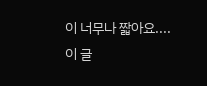이 너무나 짧아요....
이 글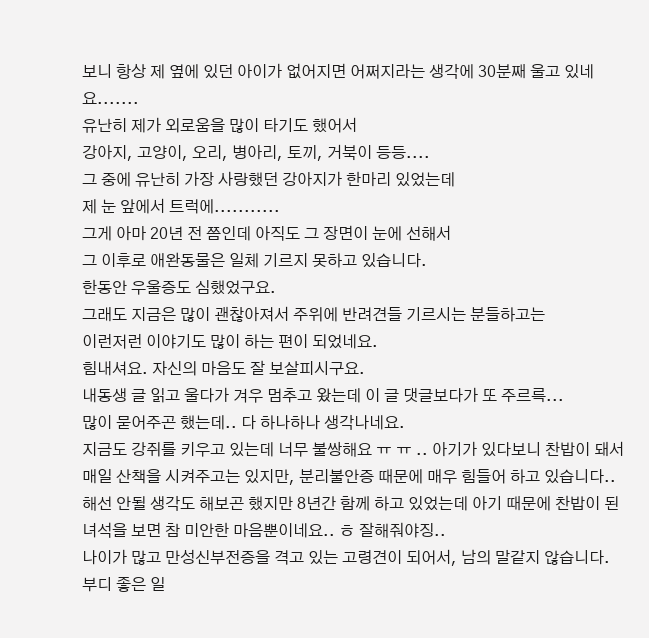보니 항상 제 옆에 있던 아이가 없어지면 어쩌지라는 생각에 30분째 울고 있네요.......
유난히 제가 외로움을 많이 타기도 했어서
강아지, 고양이, 오리, 병아리, 토끼, 거북이 등등....
그 중에 유난히 가장 사랑했던 강아지가 한마리 있었는데
제 눈 앞에서 트럭에...........
그게 아마 20년 전 쯤인데 아직도 그 장면이 눈에 선해서
그 이후로 애완동물은 일체 기르지 못하고 있습니다.
한동안 우울증도 심했었구요.
그래도 지금은 많이 괜찮아져서 주위에 반려견들 기르시는 분들하고는
이런저런 이야기도 많이 하는 편이 되었네요.
힘내셔요. 자신의 마음도 잘 보살피시구요.
내동생 글 읽고 울다가 겨우 멈추고 왔는데 이 글 댓글보다가 또 주르륵...
많이 묻어주곤 했는데.. 다 하나하나 생각나네요.
지금도 강쥐를 키우고 있는데 너무 불쌍해요 ㅠ ㅠ .. 아기가 있다보니 찬밥이 돼서
매일 산책을 시켜주고는 있지만, 분리불안증 때문에 매우 힘들어 하고 있습니다..
해선 안될 생각도 해보곤 했지만 8년간 함께 하고 있었는데 아기 때문에 찬밥이 된
녀석을 보면 참 미안한 마음뿐이네요.. ㅎ 잘해줘야징..
나이가 많고 만성신부전증을 격고 있는 고령견이 되어서, 남의 말같지 않습니다.
부디 좋은 일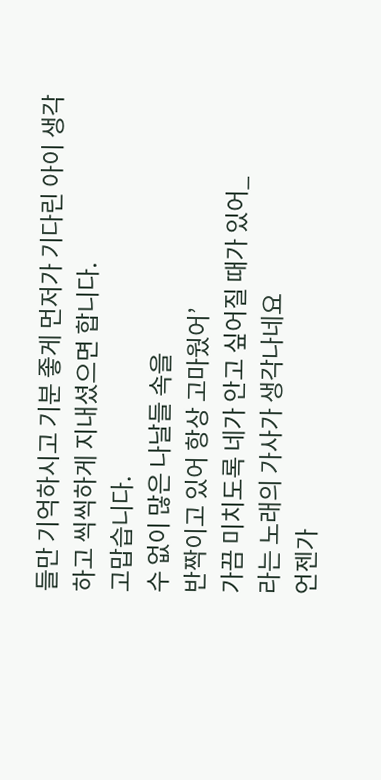들만 기억하시고 기분 좋게 먼저가 기다린 아이 생각하고 씩씩하게 지내셨으면 합니다.
고맙습니다.
수 없이 많은 나날들 속을
반짝이고 있어 항상 고마웠어’
가끔 미치도록 네가 안고 싶어질 때가 있어_
라는 노래의 가사가 생각나네요
언젠가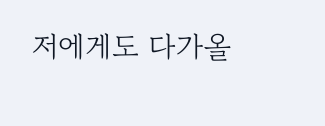저에게도 다가올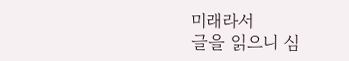미래라서
글을 읽으니 심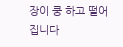장이 쿵 하고 떨어집니다